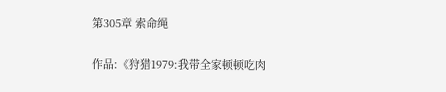第305章 索命绳

作品:《狩猎1979:我带全家顿顿吃肉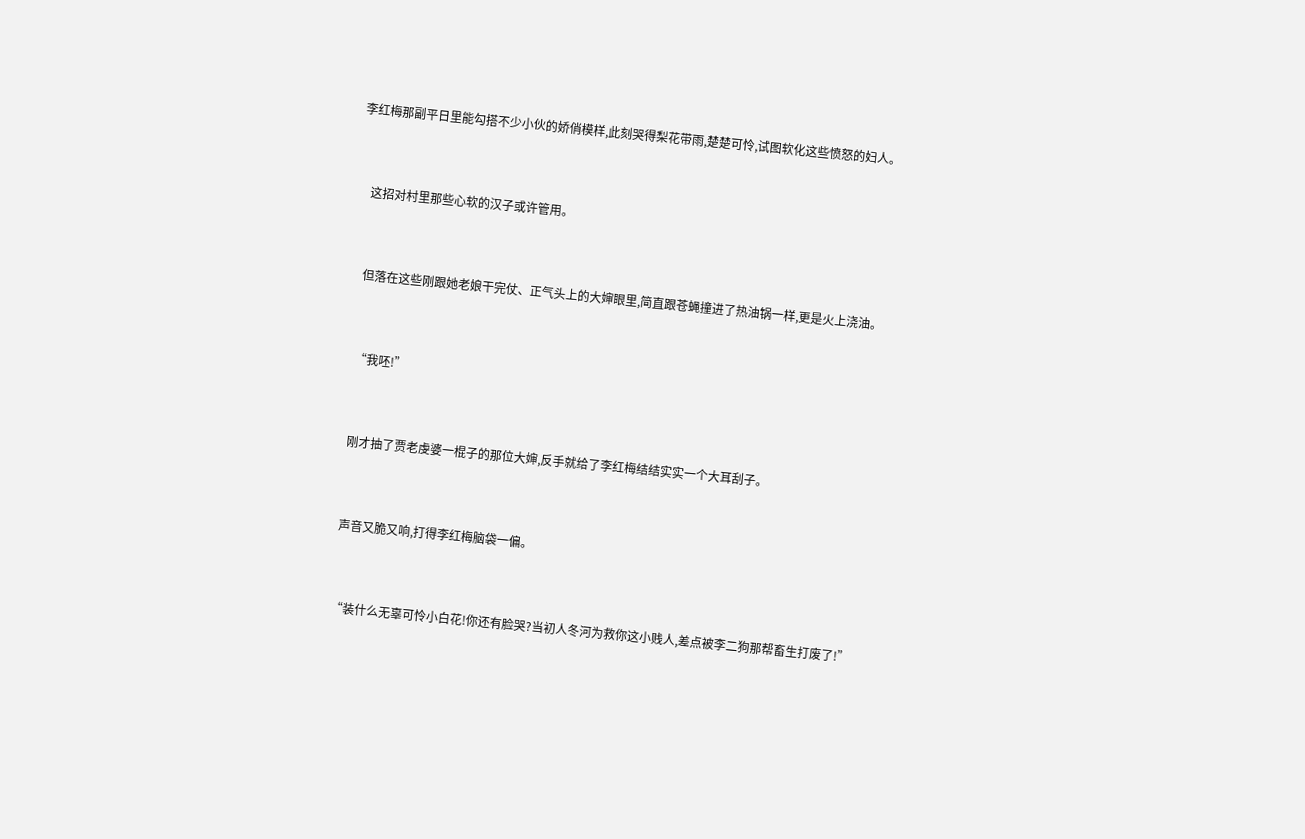李红梅那副平日里能勾搭不少小伙的娇俏模样,此刻哭得梨花带雨,楚楚可怜,试图软化这些愤怒的妇人。


    这招对村里那些心软的汉子或许管用。


    但落在这些刚跟她老娘干完仗、正气头上的大婶眼里,简直跟苍蝇撞进了热油锅一样,更是火上浇油。


    “我呸!”


    刚才抽了贾老虔婆一棍子的那位大婶,反手就给了李红梅结结实实一个大耳刮子。


    声音又脆又响,打得李红梅脑袋一偏。


    “装什么无辜可怜小白花!你还有脸哭?当初人冬河为救你这小贱人,差点被李二狗那帮畜生打废了!”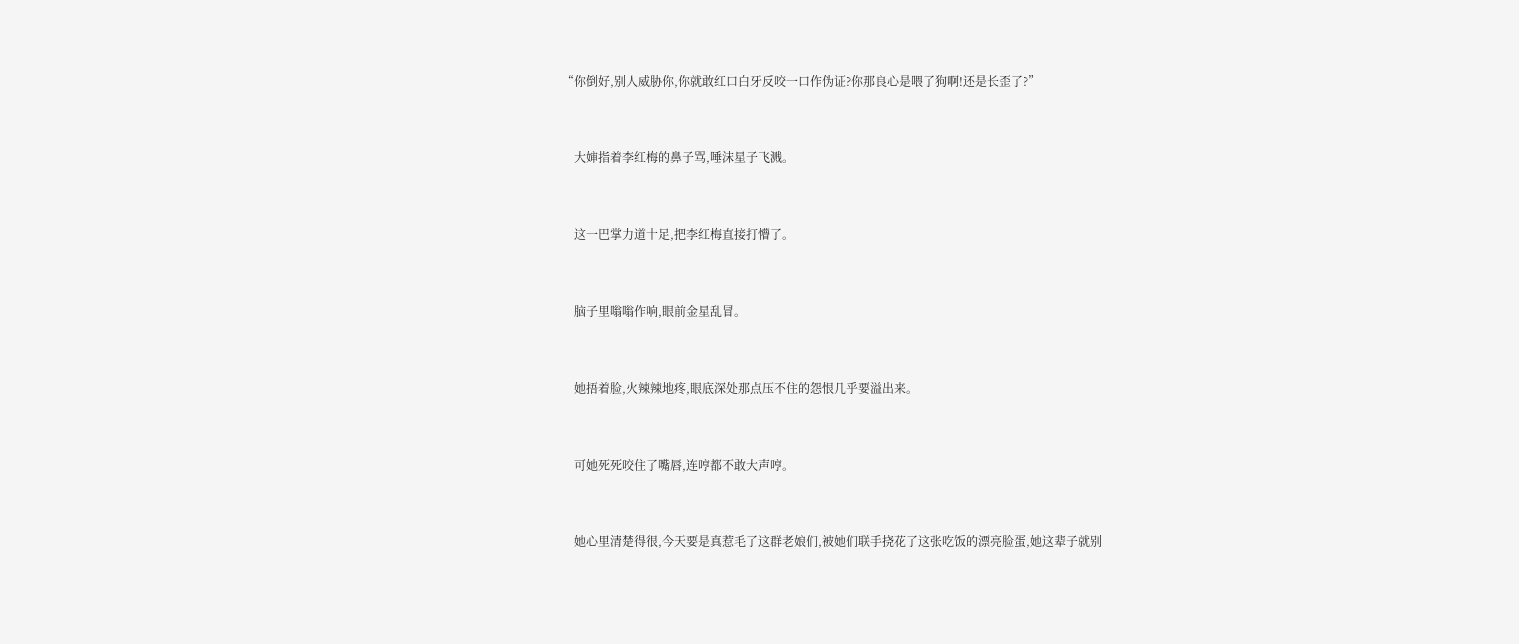“你倒好,别人威胁你,你就敢红口白牙反咬一口作伪证?你那良心是喂了狗啊!还是长歪了?”


    大婶指着李红梅的鼻子骂,唾沫星子飞溅。


    这一巴掌力道十足,把李红梅直接打懵了。


    脑子里嗡嗡作响,眼前金星乱冒。


    她捂着脸,火辣辣地疼,眼底深处那点压不住的怨恨几乎要溢出来。


    可她死死咬住了嘴唇,连哼都不敢大声哼。


    她心里清楚得很,今天要是真惹毛了这群老娘们,被她们联手挠花了这张吃饭的漂亮脸蛋,她这辈子就别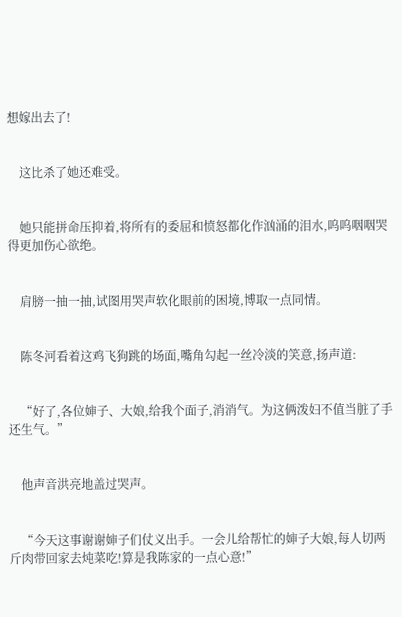想嫁出去了!


    这比杀了她还难受。


    她只能拼命压抑着,将所有的委屈和愤怒都化作汹涌的泪水,呜呜咽咽哭得更加伤心欲绝。


    肩膀一抽一抽,试图用哭声软化眼前的困境,博取一点同情。


    陈冬河看着这鸡飞狗跳的场面,嘴角勾起一丝冷淡的笑意,扬声道:


    “好了,各位婶子、大娘,给我个面子,消消气。为这俩泼妇不值当脏了手还生气。”


    他声音洪亮地盖过哭声。


    “今天这事谢谢婶子们仗义出手。一会儿给帮忙的婶子大娘,每人切两斤肉带回家去炖菜吃!算是我陈家的一点心意!”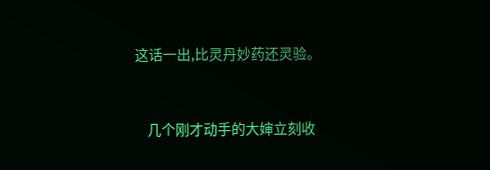这话一出,比灵丹妙药还灵验。


    几个刚才动手的大婶立刻收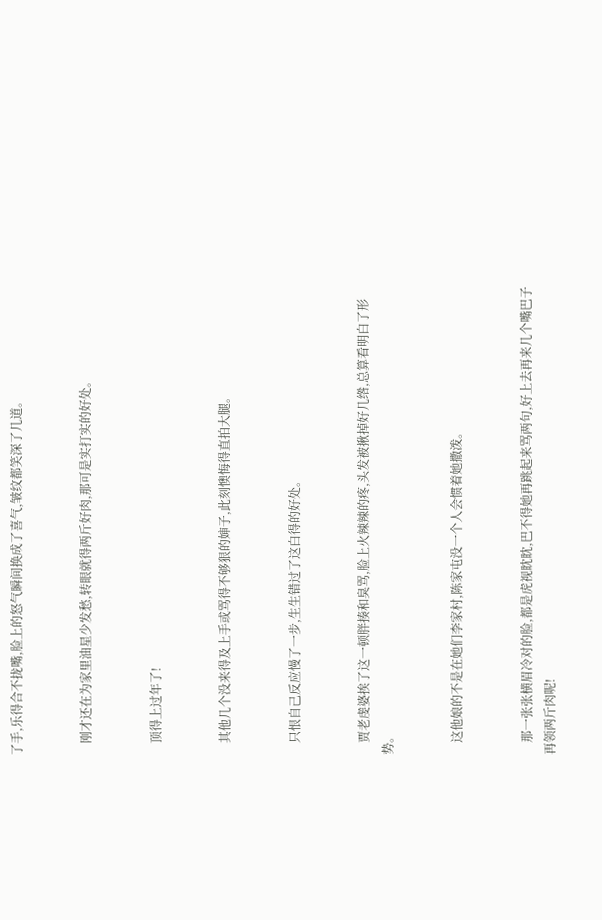了手,乐得合不拢嘴,脸上的怒气瞬间换成了喜气,皱纹都笑深了几道。


    刚才还在为家里油星少发愁,转眼就得两斤好肉,那可是实打实的好处。


    顶得上过年了!


    其他几个没来得及上手或骂得不够狠的婶子,此刻懊悔得直拍大腿。


    只恨自己反应慢了一步,生生错过了这白得的好处。


    贾老虔婆挨了这一顿胖揍和臭骂,脸上火辣辣的疼,头发被揪掉好几绺,总算看明白了形势。


    这他娘的不是在她们李家村,陈家屯没一个人会惯着她撒泼。


    那一张张横眉冷对的脸,都是虎视眈眈,巴不得她再跳起来骂两句,好上去再来几个嘴巴子再领两斤肉呢!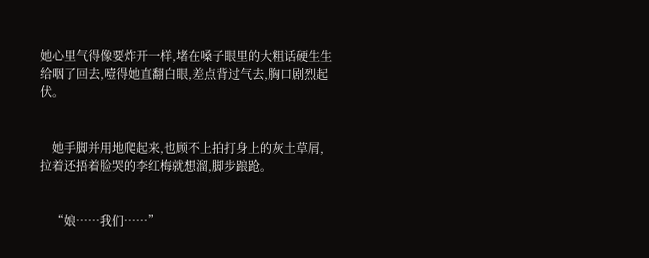她心里气得像要炸开一样,堵在嗓子眼里的大粗话硬生生给咽了回去,噎得她直翻白眼,差点背过气去,胸口剧烈起伏。


    她手脚并用地爬起来,也顾不上拍打身上的灰土草屑,拉着还捂着脸哭的李红梅就想溜,脚步踉跄。


    “娘……我们……”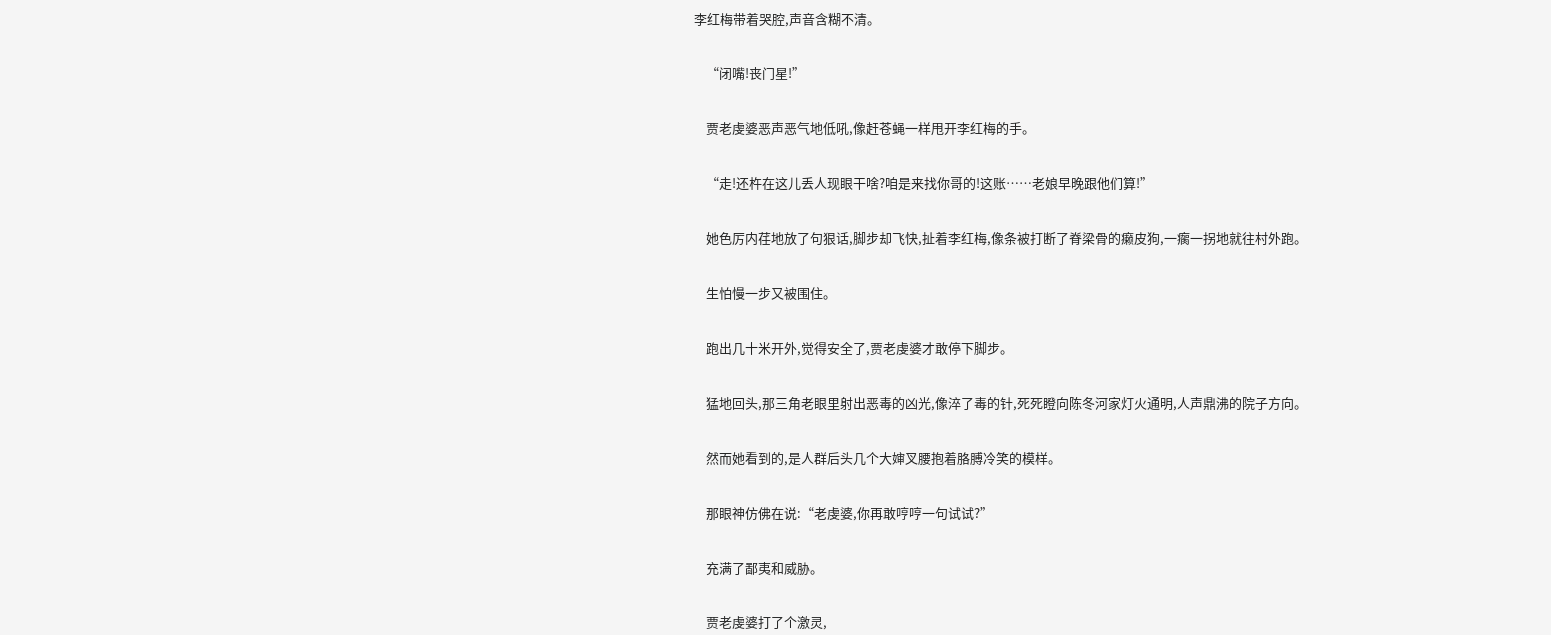李红梅带着哭腔,声音含糊不清。


    “闭嘴!丧门星!”


    贾老虔婆恶声恶气地低吼,像赶苍蝇一样甩开李红梅的手。


    “走!还杵在这儿丢人现眼干啥?咱是来找你哥的!这账……老娘早晚跟他们算!”


    她色厉内荏地放了句狠话,脚步却飞快,扯着李红梅,像条被打断了脊梁骨的癞皮狗,一瘸一拐地就往村外跑。


    生怕慢一步又被围住。


    跑出几十米开外,觉得安全了,贾老虔婆才敢停下脚步。


    猛地回头,那三角老眼里射出恶毒的凶光,像淬了毒的针,死死瞪向陈冬河家灯火通明,人声鼎沸的院子方向。


    然而她看到的,是人群后头几个大婶叉腰抱着胳膊冷笑的模样。


    那眼神仿佛在说:“老虔婆,你再敢哼哼一句试试?”


    充满了鄙夷和威胁。


    贾老虔婆打了个激灵,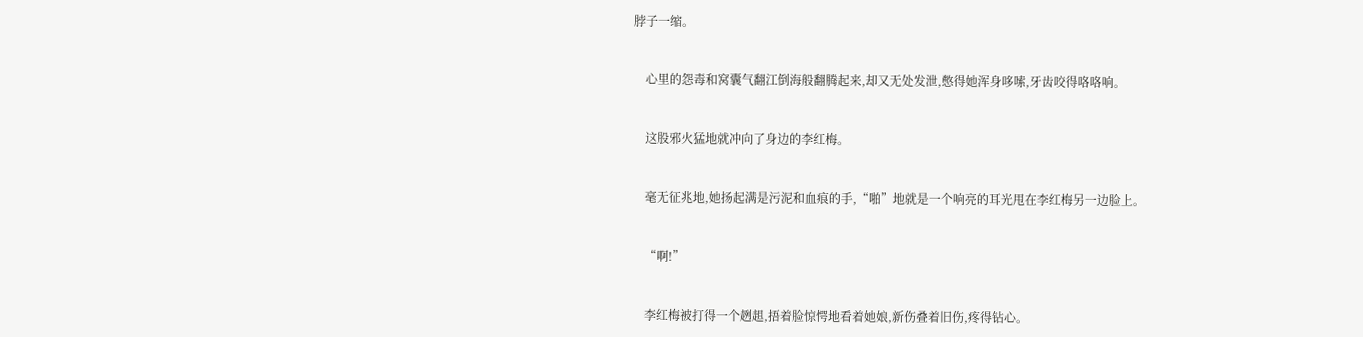脖子一缩。


    心里的怨毒和窝囊气翻江倒海般翻腾起来,却又无处发泄,憋得她浑身哆嗦,牙齿咬得咯咯响。


    这股邪火猛地就冲向了身边的李红梅。


    毫无征兆地,她扬起满是污泥和血痕的手,“啪”地就是一个响亮的耳光甩在李红梅另一边脸上。


    “啊!”


    李红梅被打得一个趔趄,捂着脸惊愕地看着她娘,新伤叠着旧伤,疼得钻心。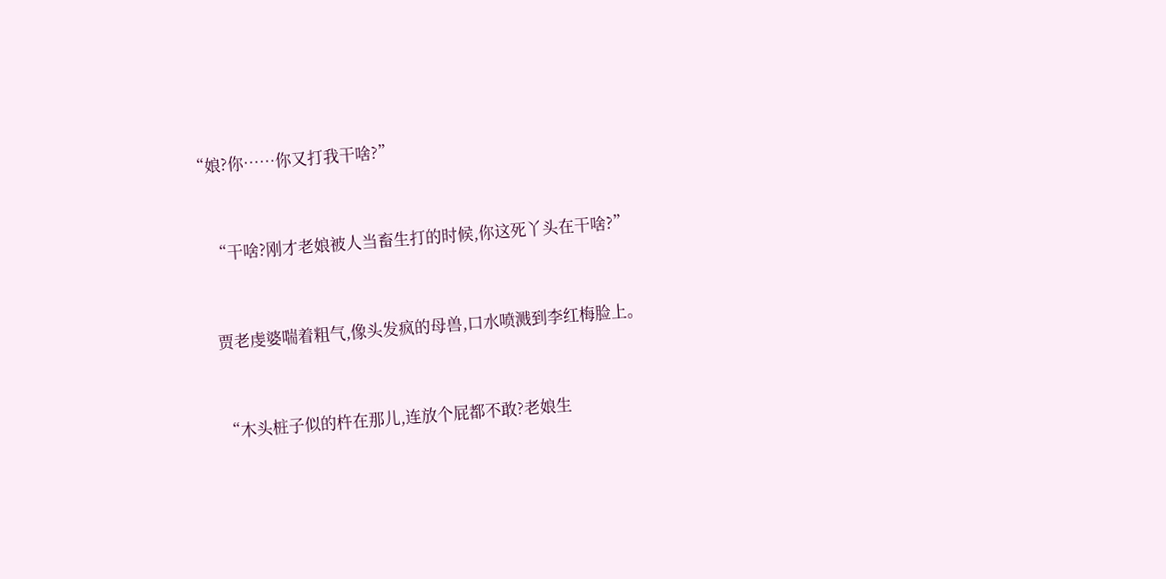“娘?你……你又打我干啥?”


    “干啥?刚才老娘被人当畜生打的时候,你这死丫头在干啥?”


    贾老虔婆喘着粗气,像头发疯的母兽,口水喷溅到李红梅脸上。


    “木头桩子似的杵在那儿,连放个屁都不敢?老娘生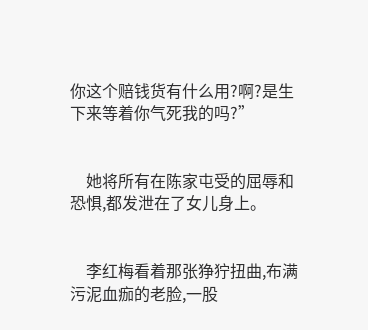你这个赔钱货有什么用?啊?是生下来等着你气死我的吗?”


    她将所有在陈家屯受的屈辱和恐惧,都发泄在了女儿身上。


    李红梅看着那张狰狞扭曲,布满污泥血痂的老脸,一股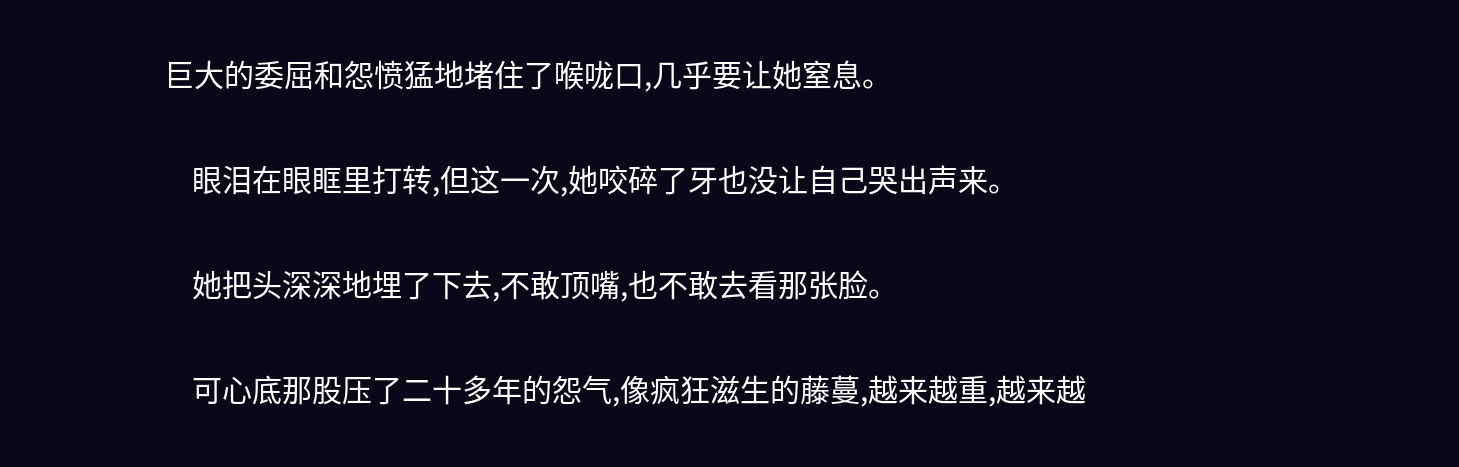巨大的委屈和怨愤猛地堵住了喉咙口,几乎要让她窒息。


    眼泪在眼眶里打转,但这一次,她咬碎了牙也没让自己哭出声来。


    她把头深深地埋了下去,不敢顶嘴,也不敢去看那张脸。


    可心底那股压了二十多年的怨气,像疯狂滋生的藤蔓,越来越重,越来越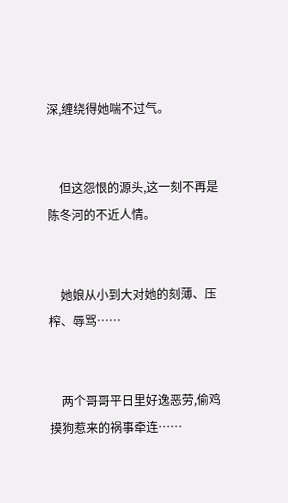深,缠绕得她喘不过气。


    但这怨恨的源头,这一刻不再是陈冬河的不近人情。


    她娘从小到大对她的刻薄、压榨、辱骂……


    两个哥哥平日里好逸恶劳,偷鸡摸狗惹来的祸事牵连……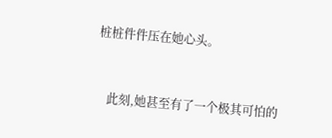桩桩件件压在她心头。


    此刻,她甚至有了一个极其可怕的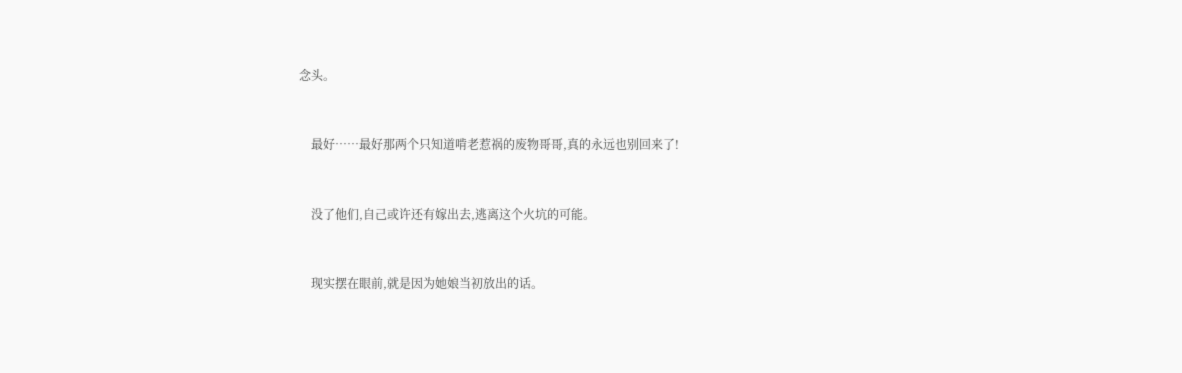念头。


    最好……最好那两个只知道啃老惹祸的废物哥哥,真的永远也别回来了!


    没了他们,自己或许还有嫁出去,逃离这个火坑的可能。


    现实摆在眼前,就是因为她娘当初放出的话。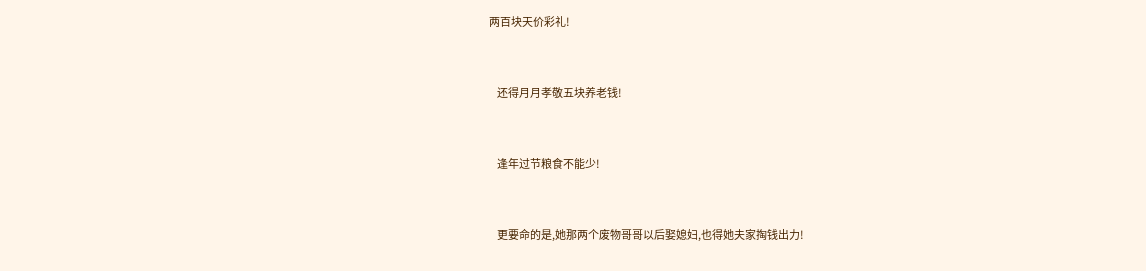两百块天价彩礼!


    还得月月孝敬五块养老钱!


    逢年过节粮食不能少!


    更要命的是,她那两个废物哥哥以后娶媳妇,也得她夫家掏钱出力!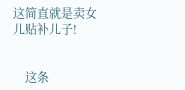这简直就是卖女儿贴补儿子!


    这条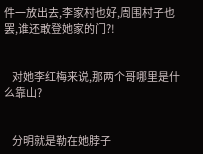件一放出去,李家村也好,周围村子也罢,谁还敢登她家的门?!


    对她李红梅来说,那两个哥哪里是什么靠山?


    分明就是勒在她脖子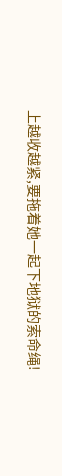上越收越紧,要拖着她一起下地狱的索命绳!